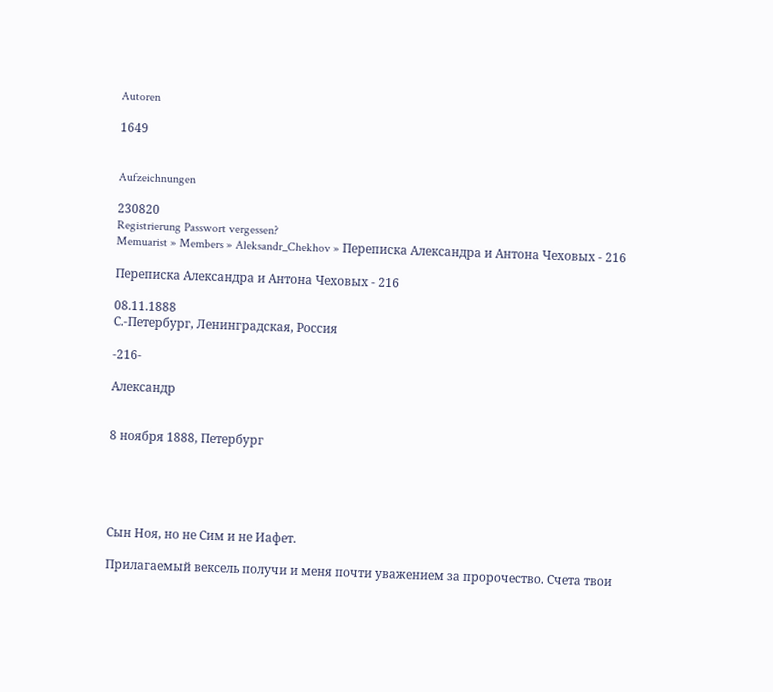Autoren

1649


Aufzeichnungen

230820
Registrierung Passwort vergessen?
Memuarist » Members » Aleksandr_Chekhov » Переписка Александра и Антона Чеховых - 216

Переписка Александра и Антона Чеховых - 216

08.11.1888
С.-Петербург, Ленинградская, Россия

-216-

Александр


8 ноября 1888, Петербург





Сын Ноя, но не Сим и не Иафет.

Прилагаемый вексель получи и меня почти уважением за пророчество. Счета твои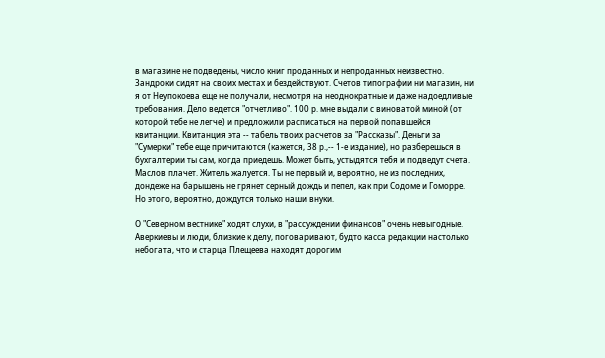в магазине не подведены, число книг проданных и непроданных неизвестно. Зандроки сидят на своих местах и бездействуют. Счетов типографии ни магазин, ни я от Неупокоева еще не получали, несмотря на неоднократные и даже надоедливые требования. Дело ведется "отчетливо". 100 р. мне выдали с виноватой миной (от которой тебе не легче) и предложили расписаться на первой попавшейся квитанции. Квитанция эта -- табель твоих расчетов за "Рассказы". Деньги за "Сумерки" тебе еще причитаются (кажется, 38 р.,-- 1-е издание), но разберешься в бухгалтерии ты сам, когда приедешь. Может быть, устыдятся тебя и подведут счета. Маслов плачет. Житель жалуется. Ты не первый и, вероятно, не из последних, дондеже на барышень не грянет серный дождь и пепел, как при Содоме и Гоморре. Но этого, вероятно, дождутся только наши внуки.

О "Северном вестнике" ходят слухи, в "рассуждении финансов" очень невыгодные. Аверкиевы и люди, близкие к делу, поговаривают, будто касса редакции настолько небогата, что и старца Плещеева находят дорогим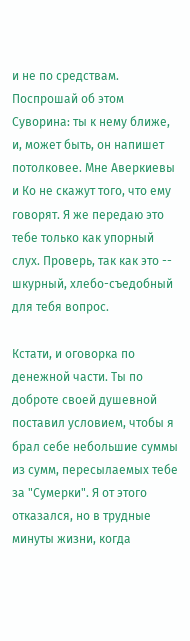и не по средствам. Поспрошай об этом Суворина: ты к нему ближе, и, может быть, он напишет потолковее. Мне Аверкиевы и Ко не скажут того, что ему говорят. Я же передаю это тебе только как упорный слух. Проверь, так как это -- шкурный, хлебо-съедобный для тебя вопрос.

Кстати, и оговорка по денежной части. Ты по доброте своей душевной поставил условием, чтобы я брал себе небольшие суммы из сумм, пересылаемых тебе за "Сумерки". Я от этого отказался, но в трудные минуты жизни, когда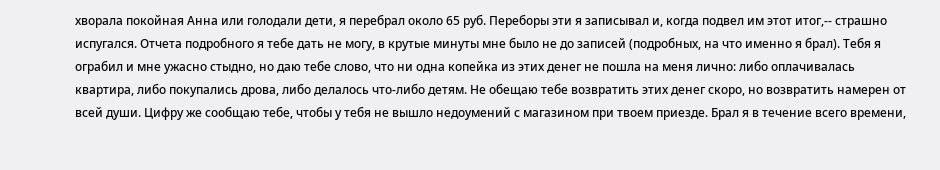хворала покойная Анна или голодали дети, я перебрал около 65 руб. Переборы эти я записывал и, когда подвел им этот итог,-- страшно испугался. Отчета подробного я тебе дать не могу, в крутые минуты мне было не до записей (подробных, на что именно я брал). Тебя я ограбил и мне ужасно стыдно, но даю тебе слово, что ни одна копейка из этих денег не пошла на меня лично: либо оплачивалась квартира, либо покупались дрова, либо делалось что-либо детям. Не обещаю тебе возвратить этих денег скоро, но возвратить намерен от всей души. Цифру же сообщаю тебе, чтобы у тебя не вышло недоумений с магазином при твоем приезде. Брал я в течение всего времени,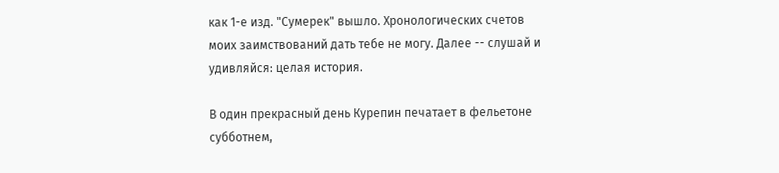как 1-е изд. "Сумерек" вышло. Хронологических счетов моих заимствований дать тебе не могу. Далее -- слушай и удивляйся: целая история.

В один прекрасный день Курепин печатает в фельетоне субботнем,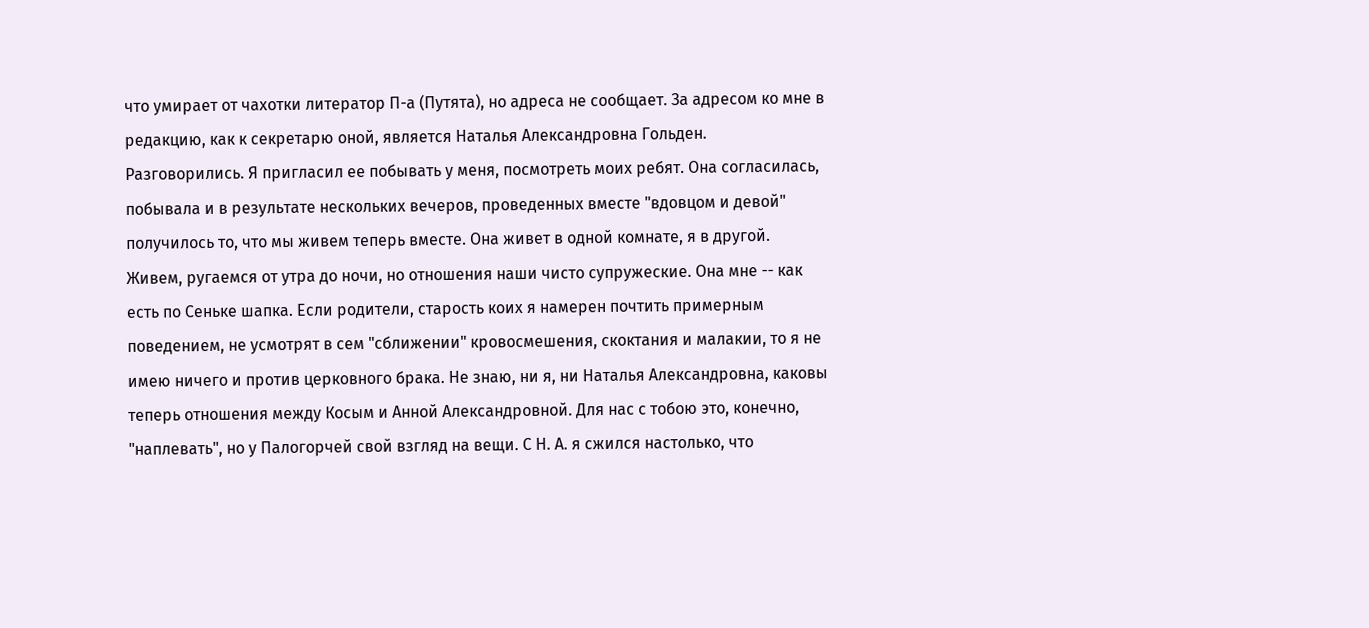что умирает от чахотки литератор П-а (Путята), но адреса не сообщает. За адресом ко мне в редакцию, как к секретарю оной, является Наталья Александровна Гольден. Разговорились. Я пригласил ее побывать у меня, посмотреть моих ребят. Она согласилась, побывала и в результате нескольких вечеров, проведенных вместе "вдовцом и девой" получилось то, что мы живем теперь вместе. Она живет в одной комнате, я в другой. Живем, ругаемся от утра до ночи, но отношения наши чисто супружеские. Она мне -- как есть по Сеньке шапка. Если родители, старость коих я намерен почтить примерным поведением, не усмотрят в сем "сближении" кровосмешения, скоктания и малакии, то я не имею ничего и против церковного брака. Не знаю, ни я, ни Наталья Александровна, каковы теперь отношения между Косым и Анной Александровной. Для нас с тобою это, конечно, "наплевать", но у Палогорчей свой взгляд на вещи. С Н. А. я сжился настолько, что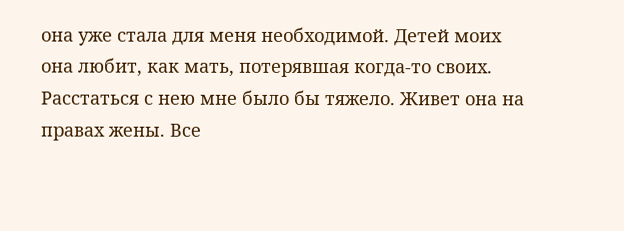она уже стала для меня необходимой. Детей моих она любит, как мать, потерявшая когда-то своих. Расстаться с нею мне было бы тяжело. Живет она на правах жены. Все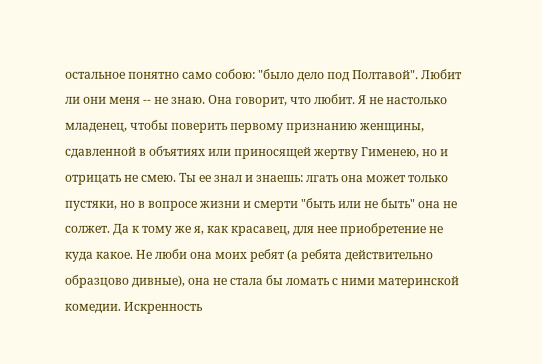остальное понятно само собою: "было дело под Полтавой". Любит ли они меня -- не знаю. Она говорит, что любит. Я не настолько младенец, чтобы поверить первому признанию женщины, сдавленной в объятиях или приносящей жертву Гименею, но и отрицать не смею. Ты ее знал и знаешь: лгать она может только пустяки, но в вопросе жизни и смерти "быть или не быть" она не солжет. Да к тому же я, как красавец, для нее приобретение не куда какое. Не люби она моих ребят (а ребята действительно образцово дивные), она не стала бы ломать с ними материнской комедии. Искренность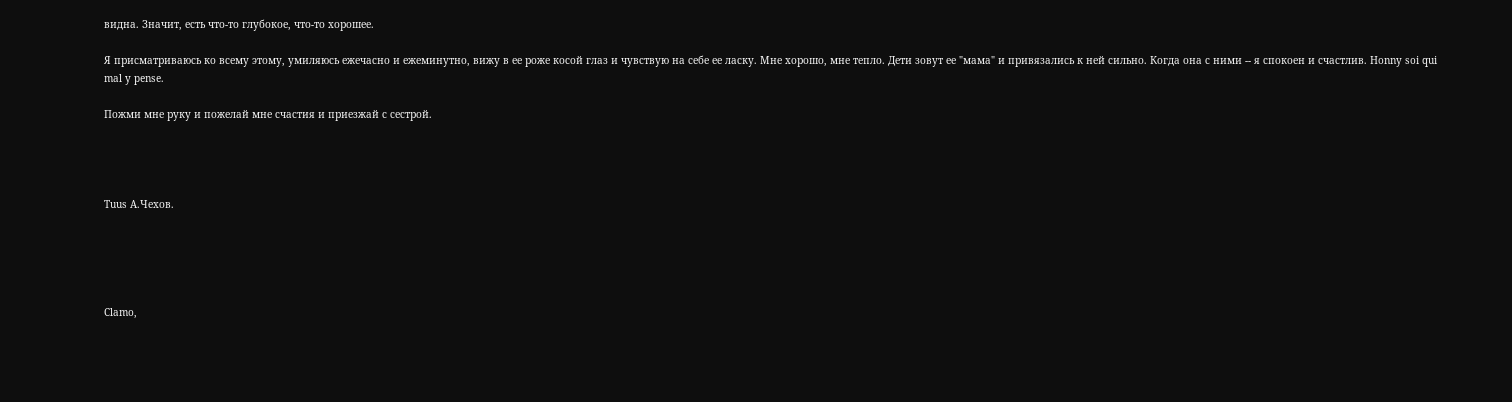видна. Значит, есть что-то глубокое, что-то хорошее.

Я присматриваюсь ко всему этому, умиляюсь ежечасно и ежеминутно, вижу в ее роже косой глаз и чувствую на себе ее ласку. Мне хорошо, мне тепло. Дети зовут ее "мама" и привязались к ней сильно. Когда она с ними -- я спокоен и счастлив. Honny soi qui mal y pense.

Пожми мне руку и пожелай мне счастия и приезжай с сестрой.




Tuus А.Чехов.





Clamo,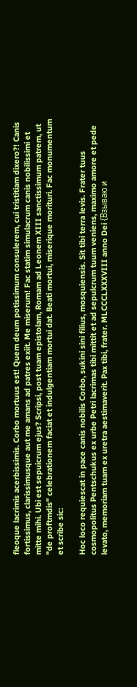fleoque lacrimis acerbissimis. Corbo mortuus est! Quem deum potissimum consulerem, cui tristitiam dixero?! Canis fortissimus, clarissimusque aut me amans ad patres exiit. Me miserum! Fac statim simulacrum canis nobilissimi et mitte mihi. Ubi est sepuicrum ejus? Scripsi, post tuam epistolam, Romam ad Leonem XIII sanctissimum patrem, ut "de proftmdis" celebrationem faciat et indulgentiam mortui dat. Beati mortui, miserique morituri. Fac monumentum et scribe sic:

Hoc loco requiescat in pace canis nobilis Corbo, sukini sini filius, mosquiensis. Sit tibi terra levis. Frater tuus cosmopolitus Pentschukus ex urbe Petri lacrimas tibi mittit et ad sepulcrum tuum veniens, maximo amore et pede levato, memoriam tuam ex uretra aestimaverit. Pax tibi, frater. MLCCCLXXXVIII anno Dei {Взываю и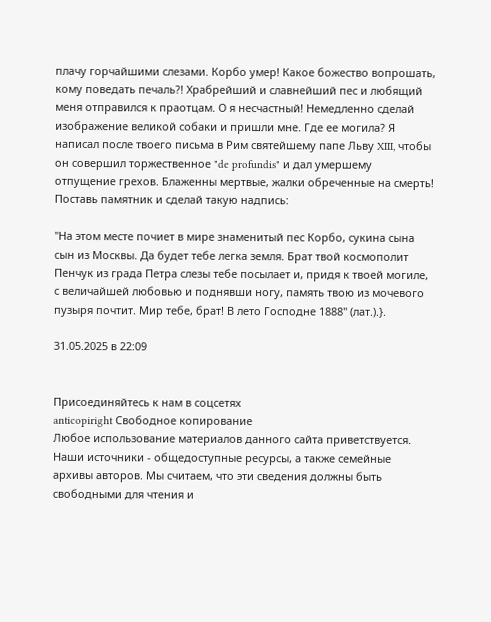плачу горчайшими слезами. Корбо умер! Какое божество вопрошать, кому поведать печаль?! Храбрейший и славнейший пес и любящий меня отправился к праотцам. О я несчастный! Немедленно сделай изображение великой собаки и пришли мне. Где ее могила? Я написал после твоего письма в Рим святейшему папе Льву XIII, чтобы он совершил торжественное "de profundis" и дал умершему отпущение грехов. Блаженны мертвые, жалки обреченные на смерть! Поставь памятник и сделай такую надпись:

"На этом месте почиет в мире знаменитый пес Корбо, сукина сына сын из Москвы. Да будет тебе легка земля. Брат твой космополит Пенчук из града Петра слезы тебе посылает и, придя к твоей могиле, с величайшей любовью и поднявши ногу, память твою из мочевого пузыря почтит. Мир тебе, брат! В лето Господне 1888" (лат.).}.

31.05.2025 в 22:09


Присоединяйтесь к нам в соцсетях
anticopiright Свободное копирование
Любое использование материалов данного сайта приветствуется. Наши источники - общедоступные ресурсы, а также семейные архивы авторов. Мы считаем, что эти сведения должны быть свободными для чтения и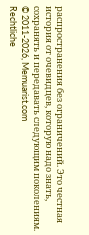распространения без ограничений. Это честная история от очевидцев, которую надо знать, сохранять и передавать следующим поколениям.
© 2011-2026, Memuarist.com
Rechtliche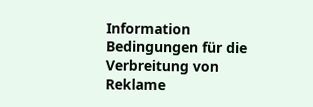Information
Bedingungen für die Verbreitung von Reklame